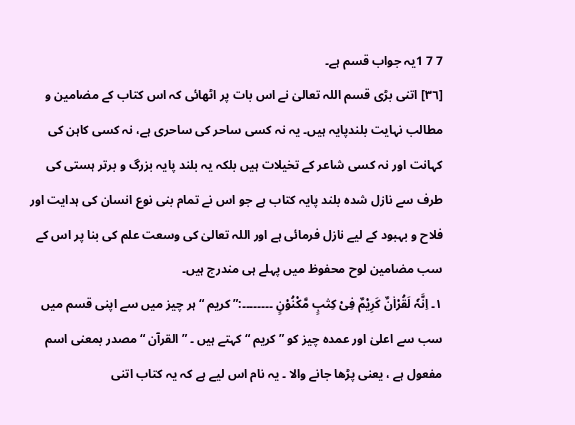7 7 1یہ جواب قسم ہے۔
[٣٦] اتنی بڑی قسم اللہ تعالیٰ نے اس بات پر اٹھائی کہ اس کتاب کے مضامین و مطالب نہایت بلندپایہ ہیں۔ یہ نہ کسی ساحر کی ساحری ہے، نہ کسی کاہن کی کہانت اور نہ کسی شاعر کے تخیلات ہیں بلکہ یہ بلند پایہ بزرگ و برتر ہستی کی طرف سے نازل شدہ بلند پایہ کتاب ہے جو اس نے تمام بنی نوع انسان کی ہدایت اور فلاح و بہبود کے لیے نازل فرمائی ہے اور اللہ تعالیٰ کی وسعت علم کی بنا پر اس کے سب مضامین لوح محفوظ میں پہلے ہی مندرج ہیں۔
١۔ اِنَّہٗ لَقُرْاٰنٌ کَرِیْمٌ فِیْ کِتٰبٍ مَّکْنُوْنٍ ۔۔۔۔۔۔۔۔:” کریم “ ہر چیز میں سے اپنی قسم میں سب سے اعلیٰ اور عمدہ چیز کو ” کریم “ کہتے ہیں ۔ ” القرآن “ مصدر بمعنی اسم مفعول ہے ، یعنی پڑھا جانے والا ۔ یہ نام اس لیے ہے کہ یہ کتاب اتنی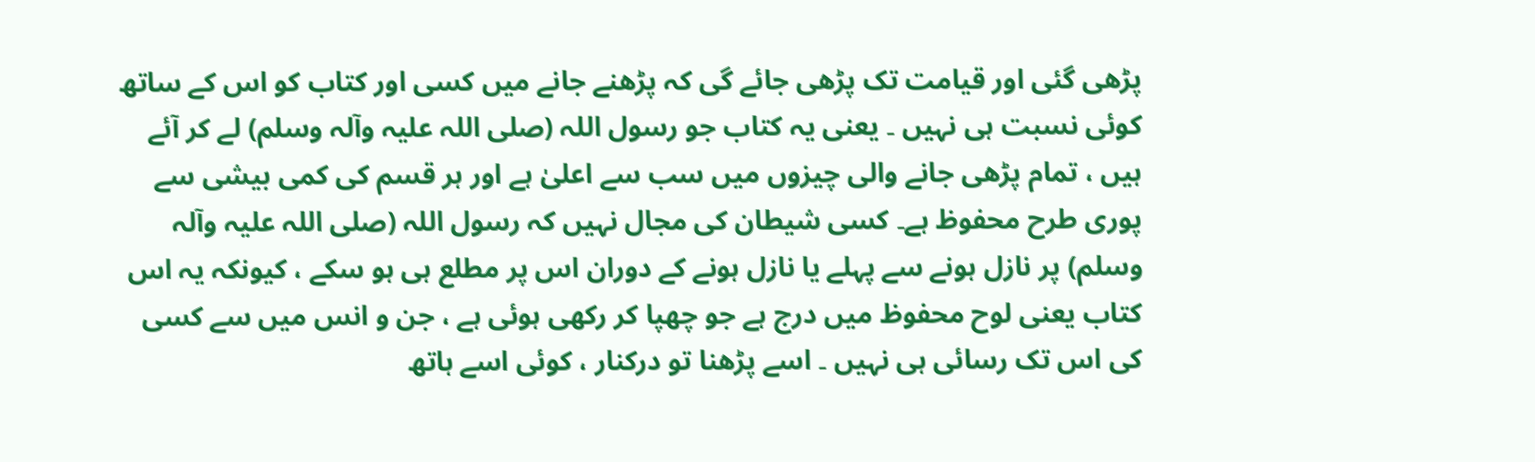پڑھی گئی اور قیامت تک پڑھی جائے گی کہ پڑھنے جانے میں کسی اور کتاب کو اس کے ساتھ کوئی نسبت ہی نہیں ۔ یعنی یہ کتاب جو رسول اللہ (صلی اللہ علیہ وآلہ وسلم) لے کر آئے ہیں ، تمام پڑھی جانے والی چیزوں میں سب سے اعلیٰ ہے اور ہر قسم کی کمی بیشی سے پوری طرح محفوظ ہے۔ کسی شیطان کی مجال نہیں کہ رسول اللہ (صلی اللہ علیہ وآلہ وسلم) پر نازل ہونے سے پہلے یا نازل ہونے کے دوران اس پر مطلع ہی ہو سکے ، کیونکہ یہ اس کتاب یعنی لوح محفوظ میں درج ہے جو چھپا کر رکھی ہوئی ہے ، جن و انس میں سے کسی کی اس تک رسائی ہی نہیں ۔ اسے پڑھنا تو درکنار ، کوئی اسے ہاتھ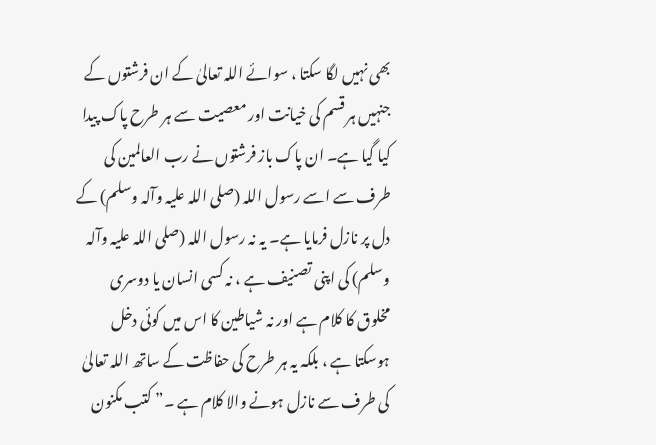بھی نہیں لگا سکتا ، سوائے اللہ تعالیٰ کے ان فرشتوں کے جنہیں ہر قسم کی خیانت اور معصیت سے ہر طرح پاک پیدا کیا گیا ہے۔ ان پاک باز فرشتوں نے رب العالمین کی طرف سے اسے رسول اللہ (صلی اللہ علیہ وآلہ وسلم) کے دل پر نازل فرمایا ہے۔ یہ نہ رسول اللہ (صلی اللہ علیہ وآلہ وسلم) کی اپنی تصنیف ہے ، نہ کسی انسان یا دوسری مخلوق کا کلام ہے اور نہ شیاطین کا اس میں کوئی دخل ہوسکتا ہے ، بلکہ یہ ہر طرح کی حفاظت کے ساتھ اللہ تعالیٰ کی طرف سے نازل ہونے والا کلام ہے ۔” کتب مکنون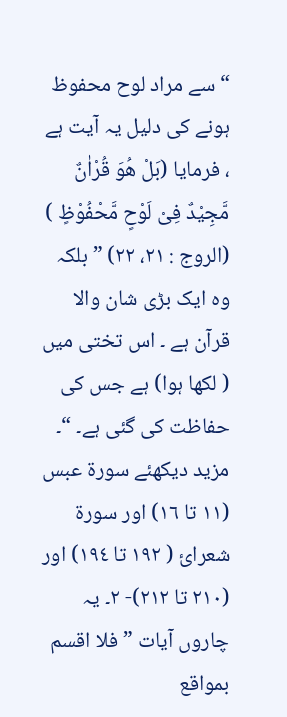“ سے مراد لوح محفوظ ہونے کی دلیل یہ آیت ہے ، فرمایا (بَلْ ھُوَ قُرْاٰنٌ مَّجِیْدٌ فِیْ لَوْحٍ مَّحْفُوْظٍ ) (الروج : ٢١، ٢٢) ” بلکہ وہ ایک بڑی شان والا قرآن ہے ۔ اس تختی میں ( لکھا ہوا) ہے جس کی حفاظت کی گئی ہے۔ “۔ مزید دیکھئے سورة عبس (١١ تا ١٦) اور سورة شعرائ ( ١٩٢ تا ١٩٤) اور (٢١٠ تا ٢١٢)- ٢۔ یہ چاروں آیات ” فلا اقسم بمواقع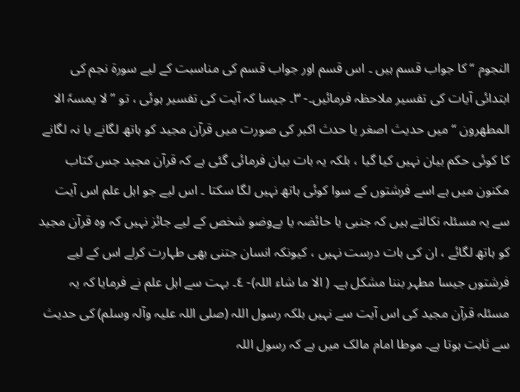النجوم “ کا جواب قسم ہیں ۔ اس قسم اور جواب قسم کی مناسبت کے لیے سورة نجم کی ابتدائی آیات کی تفسیر ملاحظہ فرمائیں۔- ٣۔ جیسا کہ آیت کی تفسیر ہوئی ، تو ” لا یمسہٗ الا المطھرون “ میں حدیث اصغر یا حدث اکبر کی صورت میں قرآن مجید کو ہاتھ لگانے یا نہ لگانے کا کوئی حکم بیان نہیں کیا گیا ، بلکہ یہ بات بیان فرمائی گئی ہے کہ قرآن مجید جس کتاب مکنون میں ہے اسے فرشتوں کے سوا کوئی ہاتھ نہیں لگا سکتا ۔ اس لیے جو اہل علم اس آیت سے یہ مسئلہ نکالتے ہیں کہ جنبی یا حائضہ یا بےوضو شخص کے لیے جائز نہیں کہ وہ قرآن مجید کو ہاتھ لگائے ، ان کی بات درست نہیں ، کیونکہ انسان جتنی بھی طہارت کرلے اس کے لیے فرشتوں جیسا مطہر بننا مشکل ہے۔ ( الا ما شاء اللہ)- ٤۔ بہت سے اہل علم نے فرمایا کہ یہ مسئلہ قرآن مجید کی اس آیت سے نہیں بلکہ رسول اللہ (صلی اللہ علیہ وآلہ وسلم) کی حدیث سے ثابت ہوتا ہے۔ موطا امام مالک میں ہے کہ رسول اللہ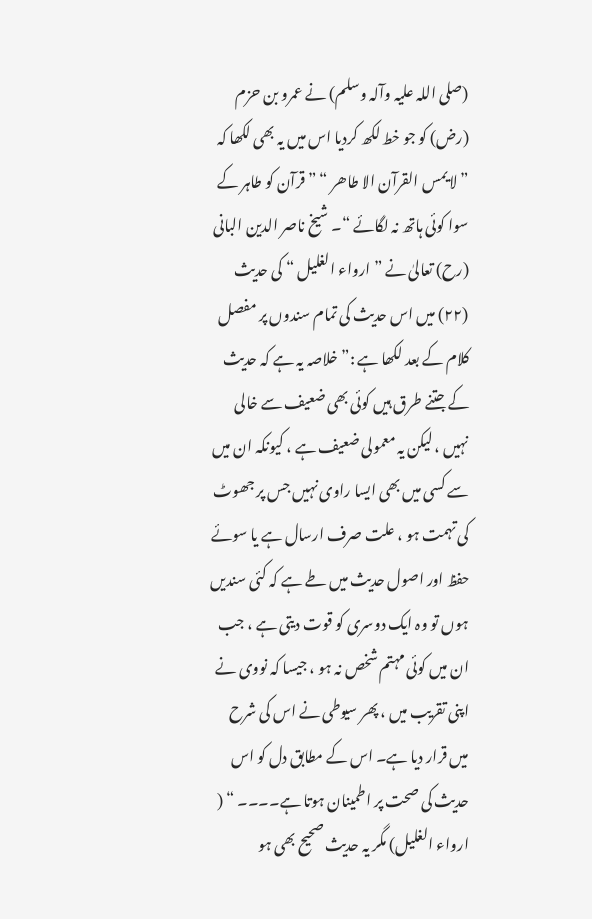(صلی اللہ علیہ وآلہ وسلم) نے عمرو بن حزم (رض) کو جو خط لکھ کردیا اس میں یہ بھی لکھا کہ ” لا یمس القرآن الا طاھر “ ” قرآن کو طاہر کے سوا کوئی ہاتھ نہ لگائے “۔ شیخ ناصر الدین البانی (رح) تعالیٰ نے ” ارواء الغلیل “ کی حدیث (٢٢) میں اس حدیث کی تمام سندوں پر مفصل کلام کے بعد لکھا ہے :” خلاصہ یہ ہے کہ حدیث کے جتنے طرق ہیں کوئی بھی ضعیف سے خالی نہیں ، لیکن یہ معمولی ضعیف ہے ، کیونکہ ان میں سے کسی میں بھی ایسا راوی نہیں جس پر جھوٹ کی تہمت ہو ، علت صرف ارسال ہے یا سوئے حفظ اور اصول حدیث میں طے ہے کہ کئی سندیں ہوں تو وہ ایک دوسری کو قوت دیتی ہے ، جب ان میں کوئی مہتم شخص نہ ہو ، جیسا کہ نووی نے اپنی تقریب میں ، پھر سیوطی نے اس کی شرح میں قرار دیا ہے۔ اس کے مطابق دل کو اس حدیث کی صحت پر اطمینان ہوتا ہے۔۔۔۔ “ ( ارواء الغلیل) مگر یہ حدیث صحیح بھی ہو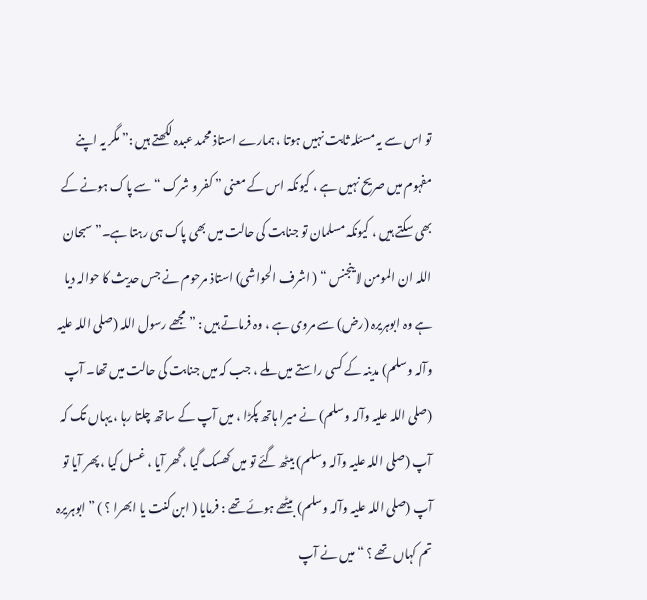تو اس سے یہ مسئلہ ثابت نہیں ہوتا ، ہمارے استاذ محمد عبدہ لکھتے ہیں :” مگر یہ اپنے مفہوم میں صریح نہیں ہے ، کیونکہ اس کے معنی ” کفر و شرک “ سے پاک ہونے کے بھی سکتے ہیں ، کیونکہ مسلمان تو جنابت کی حالت میں بھی پاک ہی رہتا ہے۔” سبحان اللہ ان المومن لا ینجنس “ ( اشرف الحواشی) استاذ مرحوم نے جس حدیث کا حوالہ دیا ہے وہ ابوہریرہ (رض) سے مروی ہے ، وہ فرماتے ہیں : ” مجھے رسول اللہ (صلی اللہ علیہ وآلہ وسلم) مدینہ کے کسی راستے میں ملے ، جب کہ میں جنابت کی حالت میں تھا۔ آپ (صلی اللہ علیہ وآلہ وسلم) نے میرا ہاتھ پکڑا ، میں آپ کے ساتھ چلتا رہا ، یہاں تک کہ آپ (صلی اللہ علیہ وآلہ وسلم) بیٹھ گئے تو میں کھسک گیا ، گھر آیا ، غسل کیا ، پھر آیا تو آپ (صلی اللہ علیہ وآلہ وسلم) بیٹھے ہوئے تھے : فرمایا ( ابن کنت یا ابھرا ؟ ) ” ابوہریرہ تم کہاں تھے ؟ “ میں نے آپ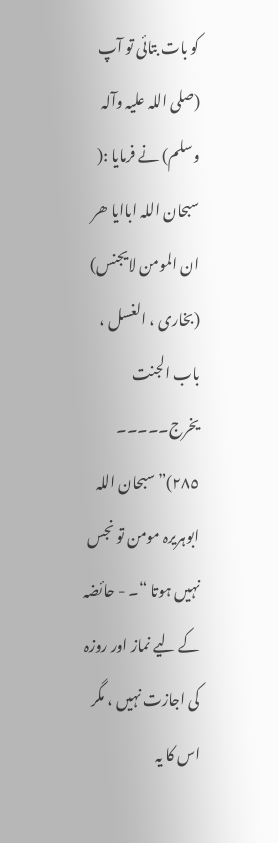کو بات بتائی تو آپ (صلی اللہ علیہ وآلہ وسلم) نے فرمایا :( سبحان اللہ اباایا ھر ان المومن لایجنس) (بخاری ، الغسل ، باب الجنت یخرج۔۔۔۔۔ ٢٨٥)” سبحان اللہ ابوہریرہ مومن تو نجس نہیں ہوتا “۔ - حائضہ کے لیے نماز اور روزہ کی اجازت نہیں ، مگر اس کا یہ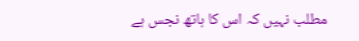مطلب نہیں کہ اس کا ہاتھ نجس ہے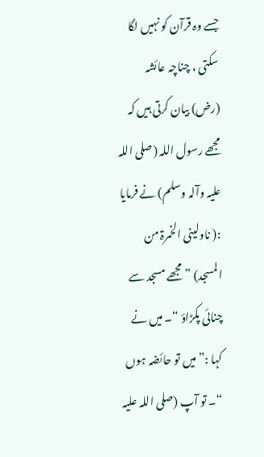جسے وہ قرآن کو نہیں لگا سکتی ، چناچہ عائشہ (رض) بیان کرتی ہیں کہ مجھے رسول اللہ (صلی اللہ علیہ وآلہ وسلم) نے فرمایا :( ناولینی الخمرۃ من المسجد) ” مجھے مسجد سے چنائی پکڑاؤ “۔ میں نے کہا :” میں تو حائضہ ہوں “۔ تو آپ (صلی اللہ علیہ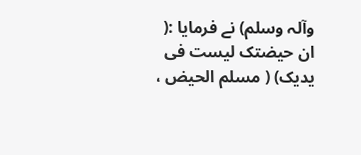وآلہ وسلم) نے فرمایا :( ان حیضتک لیست فی یدیک) ( مسلم الحیض ،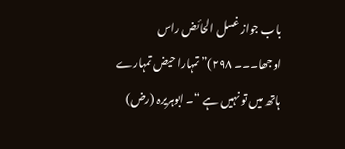باب جواز غسل الحائض راس اوجھا۔۔۔ ٢٩٨)” تمہارا حیض تمہارے ہاتھ میں تو نہیں ہے “۔ ابوہریرہ (رض)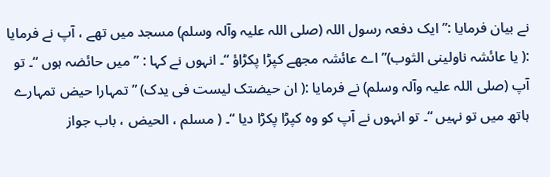نے بیان فرمایا :” ایک دفعہ رسول اللہ (صلی اللہ علیہ وآلہ وسلم) مسجد میں تھے ، آپ نے فرمایا :( یا عائشہ ناولینی الثوب)” اے عائشہ مجھے کپڑا پکڑاؤ “۔ انہوں نے کہا : ” میں حائضہ ہوں “۔ تو آپ (صلی اللہ علیہ وآلہ وسلم) نے فرمایا :( ان حیضتک لیست فی یدک) ” تمہارا حیض تمہارے ہاتھ میں تو نہیں “۔ تو انہوں نے آپ کو وہ کپڑا پکڑا دیا “۔ ( مسلم ، الحیض ، باب جواز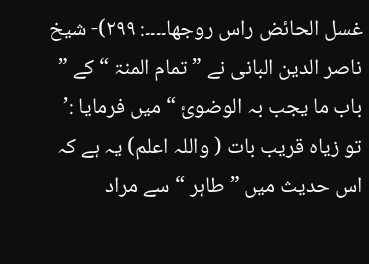غسل الحائض راس روجھا۔۔۔۔: ٢٩٩)- شیخ ناصر الدین البانی نے ” تمام المنۃ “ کے ” باب ما یجب بہ الوضوئ “ میں فرمایا :’ تو زیاہ قریب بات ( واللہ اعلم) یہ ہے کہ اس حدیث میں ” طاہر “ سے مراد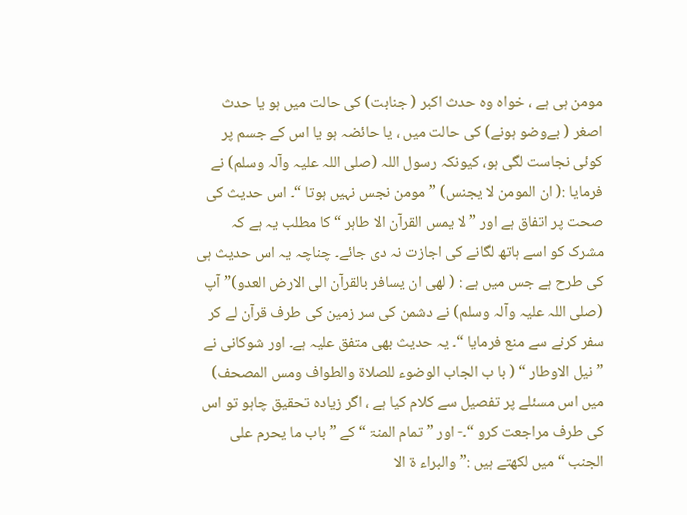مومن ہی ہے ، خواہ وہ حدث اکبر ( جنابت) کی حالت میں ہو یا حدث اصغر ( بےوضو ہونے) کی حالت میں ، یا حائضہ ہو یا اس کے جسم پر کوئی نجاست لگی ہو، کیونکہ رسول اللہ (صلی اللہ علیہ وآلہ وسلم) نے فرمایا :( ان المومن لا یجنس) ” مومن نجس نہیں ہوتا “۔ اس حدیث کی صحت پر اتفاق ہے اور ” لا یمس القرآن الا طاہر “ کا مطلب یہ ہے کہ مشرک کو اسے ہاتھ لگانے کی اجازت نہ دی جائے۔ چناچہ یہ اس حدیث ہی کی طرح ہے جس میں ہے : ( لھی ان یسافر بالقرآن الی الارض العدو)” آپ (صلی اللہ علیہ وآلہ وسلم) نے دشمن کی سر زمین کی طرف قرآن لے کر سفر کرنے سے منع فرمایا “۔ یہ حدیث بھی متفق علیہ ہے۔ اور شوکانی نے ” نیل الاوطار “ ( با ب الجاب الوضوء للصلاۃ والطواف ومس المصحف) میں اس مسئلے پر تفصیل سے کلام کیا ہے ، اگر زیادہ تحقیق چاہو تو اس کی طرف مراجعت کرو “۔- اور ” تمام المنۃ “ کے ” باب ما یحرم علی الجنب “ میں لکھتے ہیں :” والبراء ۃ الا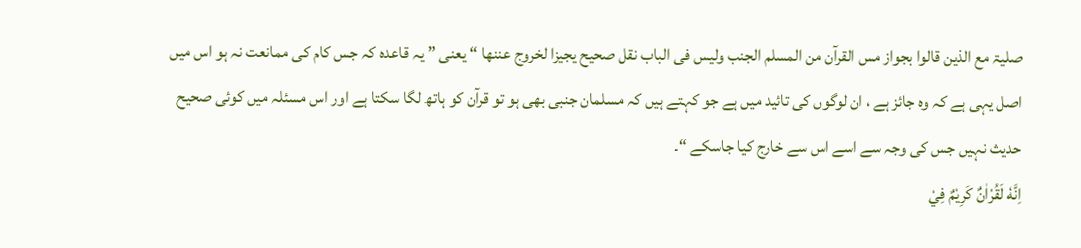صلیۃ مع الذین قالوا بجواز مس القرآن من المسلم الجنب ولیس فی الباب نقل صحیح یجیزا لخروج عننھا “ یعنی ” یہ قاعدہ کہ جس کام کی ممانعت نہ ہو اس میں اصل یہی ہے کہ وہ جائز ہے ، ان لوگوں کی تائید میں ہے جو کہتے ہیں کہ مسلمان جنبی بھی ہو تو قرآن کو ہاتھ لگا سکتا ہے اور اس مسئلہ میں کوئی صحیح حدیث نہیں جس کی وجہ سے اسے اس سے خارج کیا جاسکے “۔
اِنَّهٗ لَقُرْاٰنٌ كَرِيْمٌ فِيْ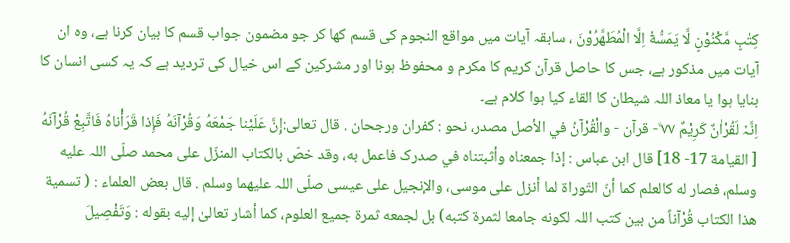كِتٰبٍ مَّكْنُوْنٍ لَّا يَمَسُّهٗٓ اِلَّا الْمُطَهَّرُوْنَ ، سابقہ آیات میں مواقع النجوم کی قسم کھا کر جو مضمون جواب قسم کا بیان کرنا ہے، وہ ان آیات میں مذکور ہے، جس کا حاصل قرآن کریم کا مکرم و محفوظ ہونا اور مشرکین کے اس خیال کی تردید ہے کہ یہ کسی انسان کا بنایا ہوا یا معاذ اللہ شیطان کا القاء کیا ہوا کلام ہے۔
اِنَّہٗ لَقُرْاٰنٌ كَرِيْمٌ ٧٧ ۙ- قرآن - والْقُرْآنُ في الأصل مصدر، نحو : کفران ورجحان . قال تعالی:إِنَّ عَلَيْنا جَمْعَهُ وَقُرْآنَهُ فَإِذا قَرَأْناهُ فَاتَّبِعْ قُرْآنَهُ [ القیامة 17- 18] قال ابن عباس : إذا جمعناه وأثبتناه في صدرک فاعمل به، وقد خصّ بالکتاب المنزّل علی محمد صلّى اللہ عليه وسلم، فصار له کالعلم کما أنّ التّوراة لما أنزل علی موسی، والإنجیل علی عيسى صلّى اللہ عليهما وسلم . قال بعض العلماء : ( تسمية هذا الکتاب قُرْآناً من بين كتب اللہ لکونه جامعا لثمرة كتبه) بل لجمعه ثمرة جمیع العلوم، كما أشار تعالیٰ إليه بقوله : وَتَفْصِيلَ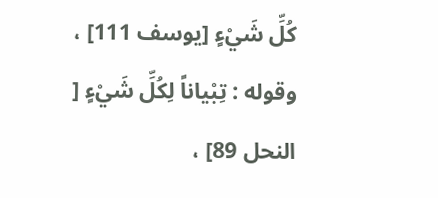كُلِّ شَيْءٍ [يوسف 111] ، وقوله : تِبْياناً لِكُلِّ شَيْءٍ [ النحل 89] ،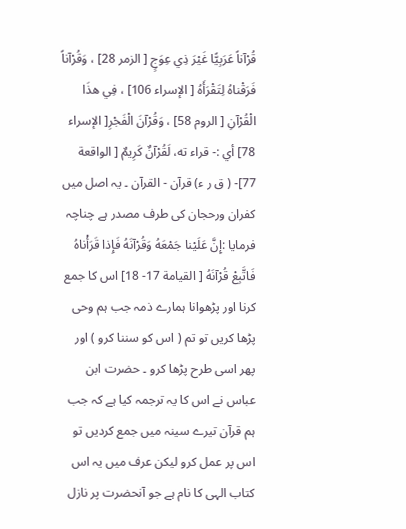قُرْآناً عَرَبِيًّا غَيْرَ ذِي عِوَجٍ [ الزمر 28] ، وَقُرْآناً فَرَقْناهُ لِتَقْرَأَهُ [ الإسراء 106] ، فِي هذَا الْقُرْآنِ [ الروم 58] ، وَقُرْآنَ الْفَجْرِ[ الإسراء 78] أي :- قراء ته، لَقُرْآنٌ كَرِيمٌ [ الواقعة 77]- ( ق ر ء) قرآن - القرآن ۔ یہ اصل میں کفران ورحجان کی طرف مصدر ہے چناچہ فرمایا :إِنَّ عَلَيْنا جَمْعَهُ وَقُرْآنَهُ فَإِذا قَرَأْناهُ فَاتَّبِعْ قُرْآنَهُ [ القیامة 17- 18] اس کا جمع کرنا اور پڑھوانا ہمارے ذمہ جب ہم وحی پڑھا کریں تو تم ( اس کو سننا کرو ) اور پھر اسی طرح پڑھا کرو ۔ حضرت ابن عباس نے اس کا یہ ترجمہ کیا ہے کہ جب ہم قرآن تیرے سینہ میں جمع کردیں تو اس پر عمل کرو لیکن عرف میں یہ اس کتاب الہی کا نام ہے جو آنحضرت پر نازل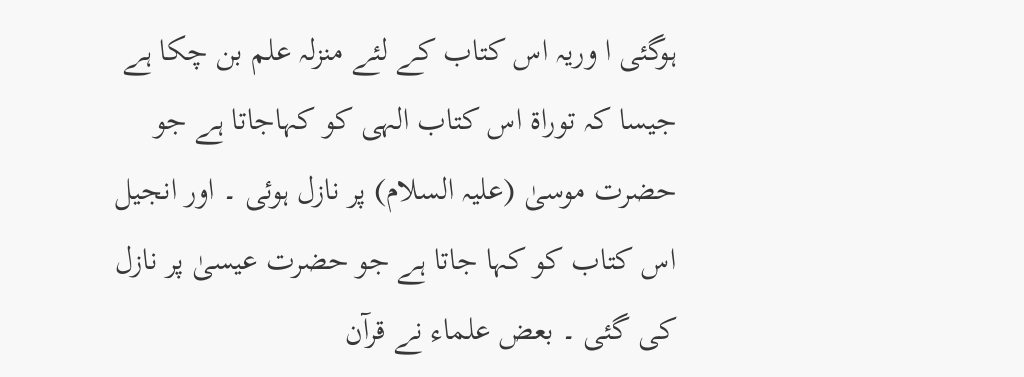ہوگئی ا وریہ اس کتاب کے لئے منزلہ علم بن چکا ہے جیسا کہ توراۃ اس کتاب الہی کو کہاجاتا ہے جو حضرت موسیٰ (علیہ السلام) پر نازل ہوئی ۔ اور انجیل اس کتاب کو کہا جاتا ہے جو حضرت عیسیٰ پر نازل کی گئی ۔ بعض علماء نے قرآن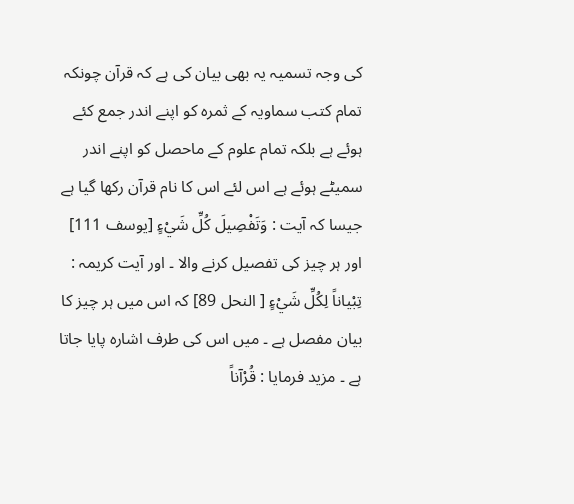کی وجہ تسمیہ یہ بھی بیان کی ہے کہ قرآن چونکہ تمام کتب سماویہ کے ثمرہ کو اپنے اندر جمع کئے ہوئے ہے بلکہ تمام علوم کے ماحصل کو اپنے اندر سمیٹے ہوئے ہے اس لئے اس کا نام قرآن رکھا گیا ہے جیسا کہ آیت : وَتَفْصِيلَ كُلِّ شَيْءٍ [يوسف 111] اور ہر چیز کی تفصیل کرنے والا ۔ اور آیت کریمہ : تِبْياناً لِكُلِّ شَيْءٍ [ النحل 89] کہ اس میں ہر چیز کا بیان مفصل ہے ۔ میں اس کی طرف اشارہ پایا جاتا ہے ۔ مزید فرمایا : قُرْآناً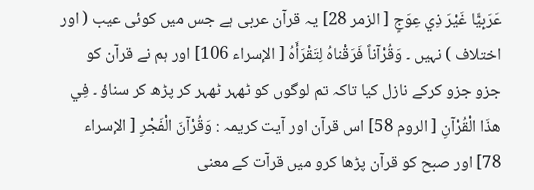عَرَبِيًّا غَيْرَ ذِي عِوَجٍ [ الزمر 28] یہ قرآن عربی ہے جس میں کوئی عیب ( اور اختلاف ) نہیں ۔ وَقُرْآناً فَرَقْناهُ لِتَقْرَأَهُ [ الإسراء 106] اور ہم نے قرآن کو جزو جزو کرکے نازل کیا تاکہ تم لوگوں کو ٹھہر ٹھہر کر پڑھ کر سناؤ ۔ فِي هذَا الْقُرْآنِ [ الروم 58] اس قرآن اور آیت کریمہ : وَقُرْآنَ الْفَجْرِ [ الإسراء 78] اور صبح کو قرآن پڑھا کرو میں قرآت کے معنی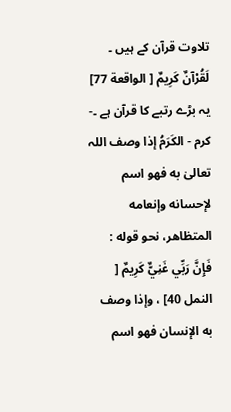تلاوت قرآن کے ہیں ۔ لَقُرْآنٌ كَرِيمٌ [ الواقعة 77] یہ بڑے رتبے کا قرآن ہے ۔- كرم - الكَرَمُ إذا وصف اللہ تعالیٰ به فهو اسم لإحسانه وإنعامه المتظاهر، نحو قوله : فَإِنَّ رَبِّي غَنِيٌّ كَرِيمٌ [ النمل 40] ، وإذا وصف به الإنسان فهو اسم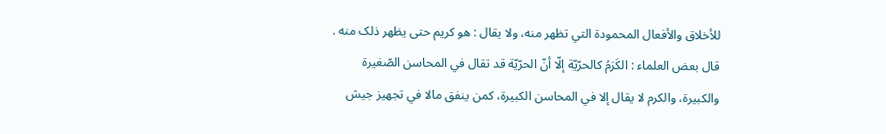للأخلاق والأفعال المحمودة التي تظهر منه، ولا يقال : هو كريم حتی يظهر ذلک منه . قال بعض العلماء : الكَرَمُ کالحرّيّة إلّا أنّ الحرّيّة قد تقال في المحاسن الصّغيرة والکبيرة، والکرم لا يقال إلا في المحاسن الکبيرة، كمن ينفق مالا في تجهيز جيش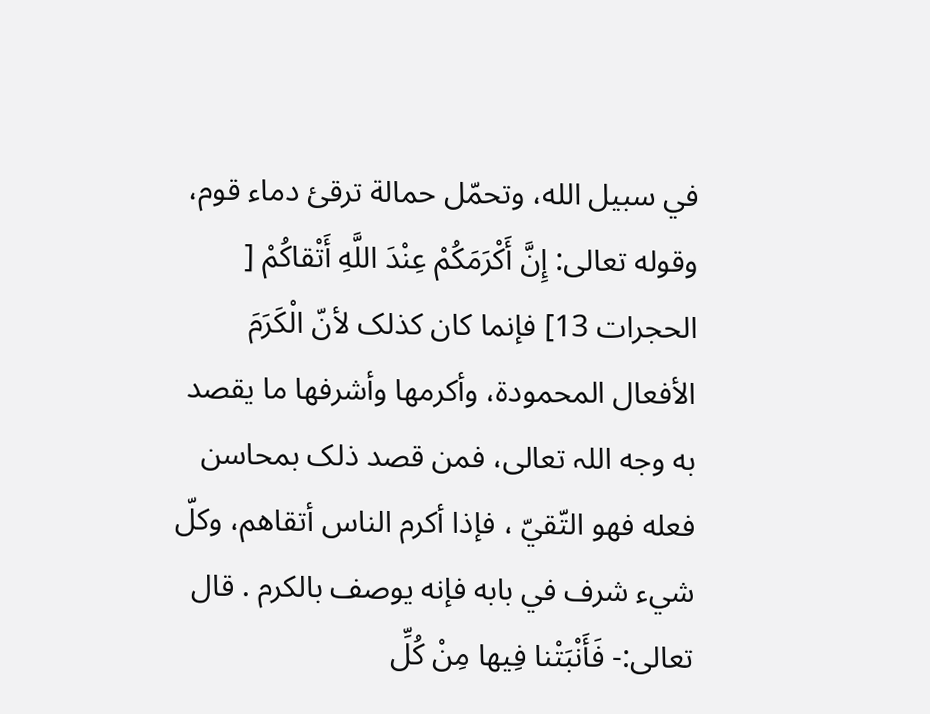في سبیل الله، وتحمّل حمالة ترقئ دماء قوم، وقوله تعالی: إِنَّ أَكْرَمَكُمْ عِنْدَ اللَّهِ أَتْقاكُمْ [ الحجرات 13] فإنما کان کذلک لأنّ الْكَرَمَ الأفعال المحمودة، وأكرمها وأشرفها ما يقصد به وجه اللہ تعالی، فمن قصد ذلک بمحاسن فعله فهو التّقيّ ، فإذا أكرم الناس أتقاهم، وكلّ شيء شرف في بابه فإنه يوصف بالکرم . قال تعالی:- فَأَنْبَتْنا فِيها مِنْ كُلِّ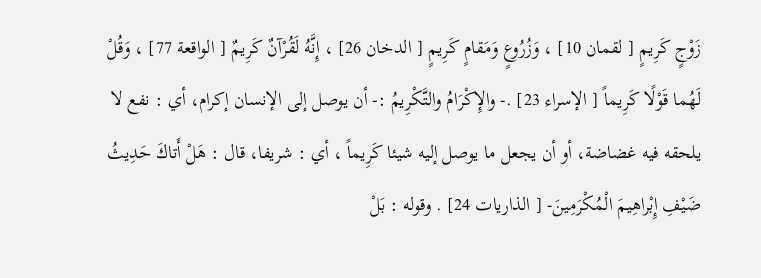زَوْجٍ كَرِيمٍ [ لقمان 10] ، وَزُرُوعٍ وَمَقامٍ كَرِيمٍ [ الدخان 26] ، إِنَّهُ لَقُرْآنٌ كَرِيمٌ [ الواقعة 77] ، وَقُلْ لَهُما قَوْلًا كَرِيماً [ الإسراء 23] .- والإِكْرَامُ والتَّكْرِيمُ :- أن يوصل إلى الإنسان إکرام، أي : نفع لا يلحقه فيه غضاضة، أو أن يجعل ما يوصل إليه شيئا كَرِيماً ، أي : شریفا، قال : هَلْ أَتاكَ حَدِيثُ ضَيْفِ إِبْراهِيمَ الْمُكْرَمِينَ- [ الذاریات 24] . وقوله : بَلْ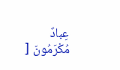عِبادٌ مُكْرَمُونَ [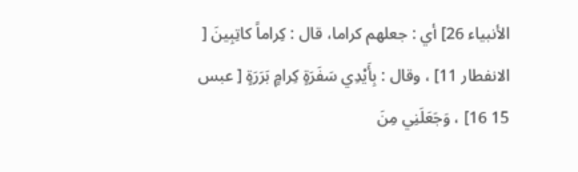الأنبیاء 26] أي : جعلهم کراما، قال : كِراماً كاتِبِينَ [ الانفطار 11] ، وقال : بِأَيْدِي سَفَرَةٍ كِرامٍ بَرَرَةٍ [ عبس 15 16] ، وَجَعَلَنِي مِنَ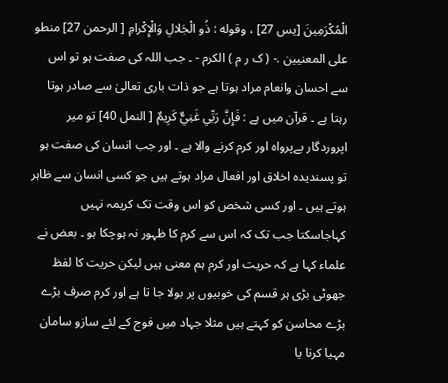الْمُكْرَمِينَ [يس 27] ، وقوله : ذُو الْجَلالِ وَالْإِكْرامِ [ الرحمن 27] منطو علی المعنيين .- ( ک ر م ) الکرم - ۔ جب اللہ کی صفت ہو تو اس سے احسان وانعام مراد ہوتا ہے جو ذات باری تعالیٰ سے صادر ہوتا رہتا ہے ۔ قرآن میں ہے : فَإِنَّ رَبِّي غَنِيٌّ كَرِيمٌ [ النمل 40] تو میر اپروردگار بےپرواہ اور کرم کرنے والا ہے ۔ اور جب انسان کی صفت ہو تو پسندیدہ اخلاق اور افعال مراد ہوتے ہیں جو کسی انسان سے ظاہر ہوتے ہیں ۔ اور کسی شخص کو اس وقت تک کریمہ نہیں کہاجاسکتا جب تک کہ اس سے کرم کا ظہور نہ ہوچکا ہو ۔ بعض نے علماء کہا ہے کہ حریت اور کرم ہم معنی ہیں لیکن حریت کا لفظ جھوٹی بڑی ہر قسم کی خوبیوں پر بولا جا تا ہے اور کرم صرف بڑے بڑے محاسن کو کہتے ہیں مثلا جہاد میں فوج کے لئے سازو سامان مہیا کرنا یا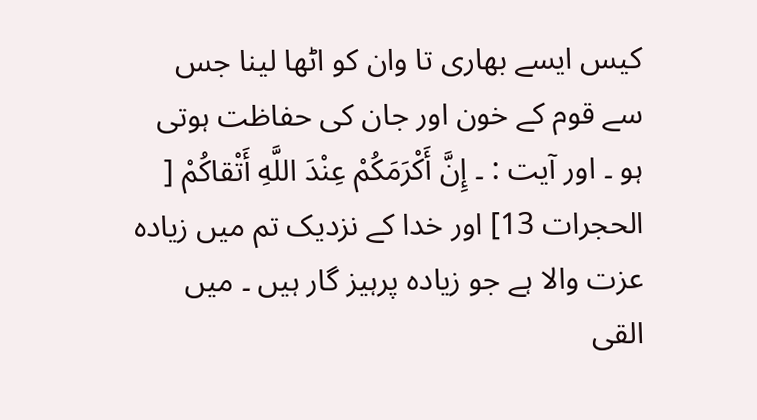کیس ایسے بھاری تا وان کو اٹھا لینا جس سے قوم کے خون اور جان کی حفاظت ہوتی ہو ۔ اور آیت : ۔ إِنَّ أَكْرَمَكُمْ عِنْدَ اللَّهِ أَتْقاكُمْ [ الحجرات 13] اور خدا کے نزدیک تم میں زیادہ عزت والا ہے جو زیادہ پرہیز گار ہیں ۔ میں القی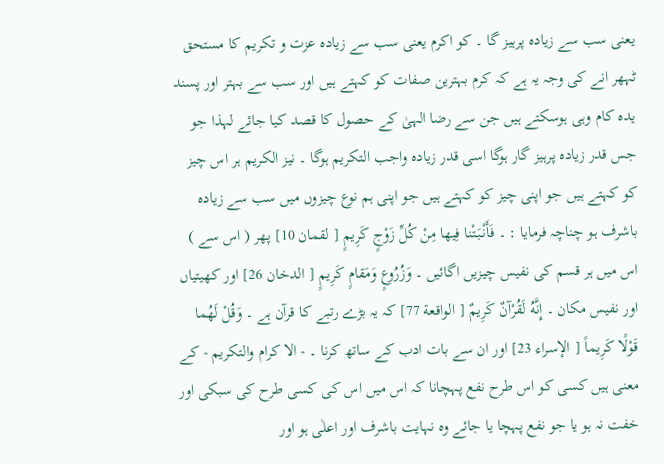یعنی سب سے زیادہ پرہیز گا ۔ کو اکرم یعنی سب سے زیادہ عزت و تکریم کا مستحق ٹہھر انے کی وجہ یہ ہے کہ کرم بہترین صفات کو کہتے ہیں اور سب سے بہتر اور پسند یدہ کام وہی ہوسکتے ہیں جن سے رضا الہیٰ کے حصول کا قصد کیا جائے لہذا جو جس قدر زیادہ پرہیز گار ہوگا اسی قدر زیادہ واجب التکریم ہوگا ۔ نیز الکریم ہر اس چیز کو کہتے ہیں جو اپنی چیز کو کہتے ہیں جو اپنی ہم نوع چیزوں میں سب سے زیادہ باشرف ہو چناچہ فرمایا : ۔ فَأَنْبَتْنا فِيها مِنْ كُلِّ زَوْجٍ كَرِيمٍ [ لقمان 10] پھر ( اس سے ) اس میں ہر قسم کی نفیس چیزیں اگائیں ۔ وَزُرُوعٍ وَمَقامٍ كَرِيمٍ [ الدخان 26] اور کھیتیاں اور نفیس مکان ۔ إِنَّهُ لَقُرْآنٌ كَرِيمٌ [ الواقعة 77] کہ یہ بڑے رتبے کا قرآن ہے ۔ وَقُلْ لَهُما قَوْلًا كَرِيماً [ الإسراء 23] اور ان سے بات ادب کے ساتھ کرنا ۔ - الا کرام والتکریم - کے معنی ہیں کسی کو اس طرح نفع پہچانا کہ اس میں اس کی کسی طرح کی سبکی اور خفت نہ ہو یا جو نفع پہچا یا جائے وہ نہایت باشرف اور اعلٰی ہو اور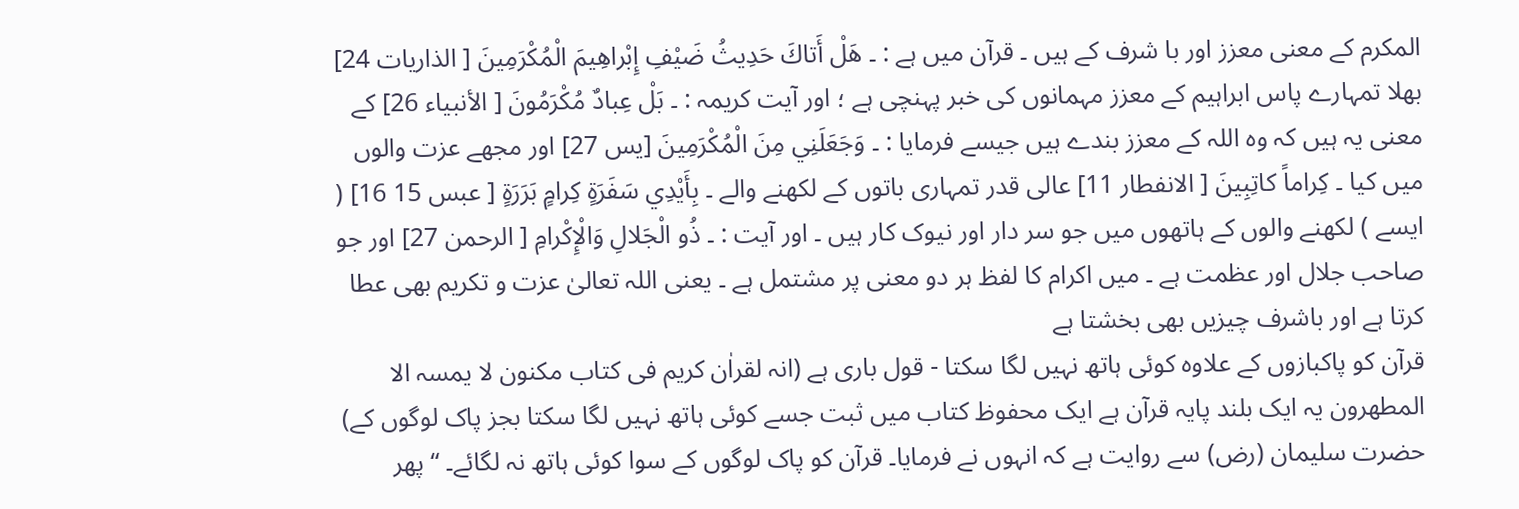المکرم کے معنی معزز اور با شرف کے ہیں ۔ قرآن میں ہے : ۔ هَلْ أَتاكَ حَدِيثُ ضَيْفِ إِبْراهِيمَ الْمُكْرَمِينَ [ الذاریات 24] بھلا تمہارے پاس ابراہیم کے معزز مہمانوں کی خبر پہنچی ہے ؛ اور آیت کریمہ : ۔ بَلْ عِبادٌ مُكْرَمُونَ [ الأنبیاء 26] کے معنی یہ ہیں کہ وہ اللہ کے معزز بندے ہیں جیسے فرمایا : ۔ وَجَعَلَنِي مِنَ الْمُكْرَمِينَ [يس 27] اور مجھے عزت والوں میں کیا ۔ كِراماً كاتِبِينَ [ الانفطار 11] عالی قدر تمہاری باتوں کے لکھنے والے ۔ بِأَيْدِي سَفَرَةٍ كِرامٍ بَرَرَةٍ [ عبس 15 16] ( ایسے ) لکھنے والوں کے ہاتھوں میں جو سر دار اور نیوک کار ہیں ۔ اور آیت : ۔ ذُو الْجَلالِ وَالْإِكْرامِ [ الرحمن 27] اور جو صاحب جلال اور عظمت ہے ۔ میں اکرام کا لفظ ہر دو معنی پر مشتمل ہے ۔ یعنی اللہ تعالیٰ عزت و تکریم بھی عطا کرتا ہے اور باشرف چیزیں بھی بخشتا ہے
قرآن کو پاکبازوں کے علاوہ کوئی ہاتھ نہیں لگا سکتا - قول باری ہے (انہ لقراٰن کریم فی کتاب مکنون لا یمسہ الا المطھرون یہ ایک بلند پایہ قرآن ہے ایک محفوظ کتاب میں ثبت جسے کوئی ہاتھ نہیں لگا سکتا بجز پاک لوگوں کے) حضرت سلیمان (رض) سے روایت ہے کہ انہوں نے فرمایا۔ قرآن کو پاک لوگوں کے سوا کوئی ہاتھ نہ لگائے۔ “ پھر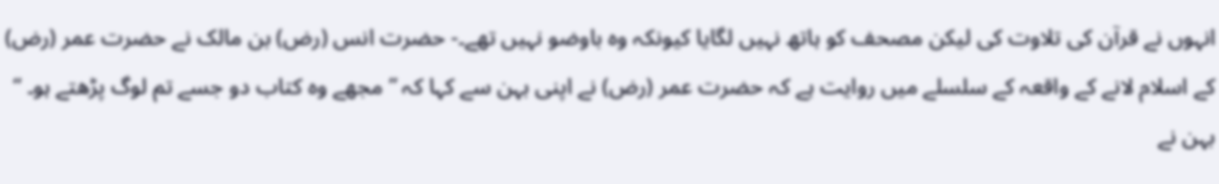انہوں نے قرآن کی تلاوت کی لیکن مصحف کو ہاتھ نہیں لگایا کیونکہ وہ باوضو نہیں تھے۔- حضرت انس (رض) بن مالک نے حضرت عمر (رض) کے اسلام لانے کے واقعہ کے سلسلے میں روایت ہے کہ حضرت عمر (رض) نے اپنی بہن سے کہا کہ ” مجھے وہ کتاب دو جسے تم لوگ پڑھتے ہو۔ “ بہن نے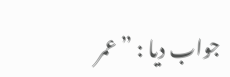جواب دیا : ” عمر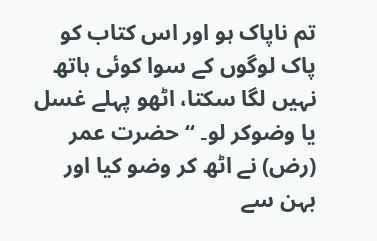تم ناپاک ہو اور اس کتاب کو پاک لوگوں کے سوا کوئی ہاتھ نہیں لگا سکتا، اٹھو پہلے غسل یا وضوکر لو۔ “ حضرت عمر (رض) نے اٹھ کر وضو کیا اور بہن سے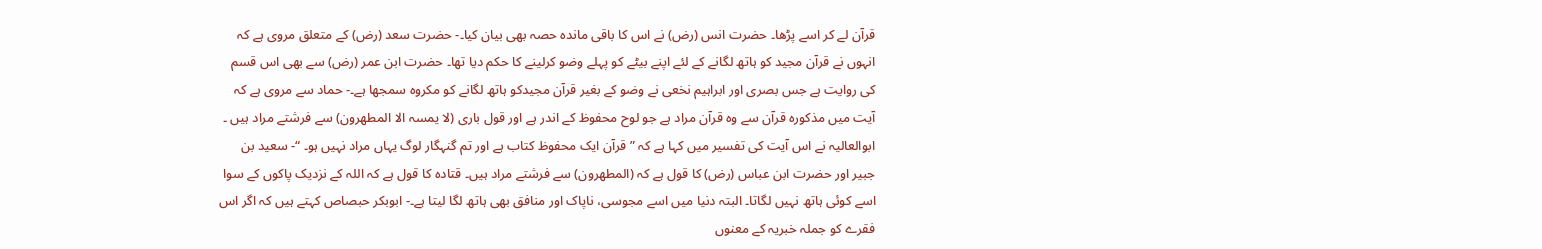قرآن لے کر اسے پڑھا۔ حضرت انس (رض) نے اس کا باقی ماندہ حصہ بھی بیان کیا۔- حضرت سعد (رض) کے متعلق مروی ہے کہ انہوں نے قرآن مجید کو ہاتھ لگانے کے لئے اپنے بیٹے کو پہلے وضو کرلینے کا حکم دیا تھا۔ حضرت ابن عمر (رض) سے بھی اس قسم کی روایت ہے جس بصری اور ابراہیم نخعی نے وضو کے بغیر قرآن مجیدکو ہاتھ لگانے کو مکروہ سمجھا ہے۔- حماد سے مروی ہے کہ آیت میں مذکورہ قرآن سے وہ قرآن مراد ہے جو لوح محفوظ کے اندر ہے اور قول باری (لا یمسہ الا المطھرون) سے فرشتے مراد ہیں ۔ ابوالعالیہ نے اس آیت کی تفسیر میں کہا ہے کہ ” قرآن ایک محفوظ کتاب ہے اور تم گنہگار لوگ یہاں مراد نہیں ہو۔ “- سعید بن جبیر اور حضرت ابن عباس (رض) کا قول ہے کہ (المطھرون) سے فرشتے مراد ہیں۔ قتادہ کا قول ہے کہ اللہ کے نزدیک پاکوں کے سوا اسے کوئی ہاتھ نہیں لگاتا۔ البتہ دنیا میں اسے مجوسی، ناپاک اور منافق بھی ہاتھ لگا لیتا ہے۔- ابوبکر حبصاص کہتے ہیں کہ اگر اس فقرے کو جملہ خبریہ کے معنوں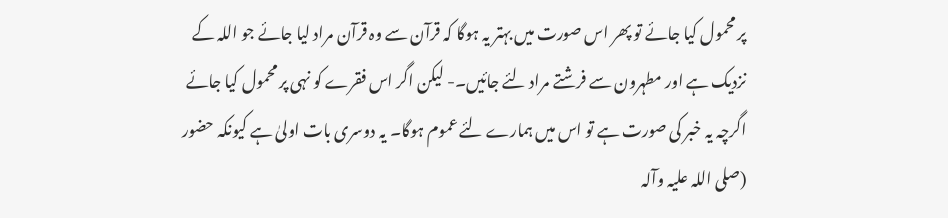پر محمول کیا جائے تو پھر اس صورت میں بہتر یہ ہوگا کہ قرآن سے وہ قرآن مراد لیا جائے جو اللہ کے نزدیک ہے اور مطہرون سے فرشتے مراد لئے جائیں۔- لیکن اگر اس فقرے کو نہی پر محمول کیا جائے اگرچہ یہ خبر کی صورت ہے تو اس میں ہمارے لئے عموم ہوگا۔ یہ دوسری بات اولیٰ ہے کیونکہ حضور (صلی اللہ علیہ وآلہ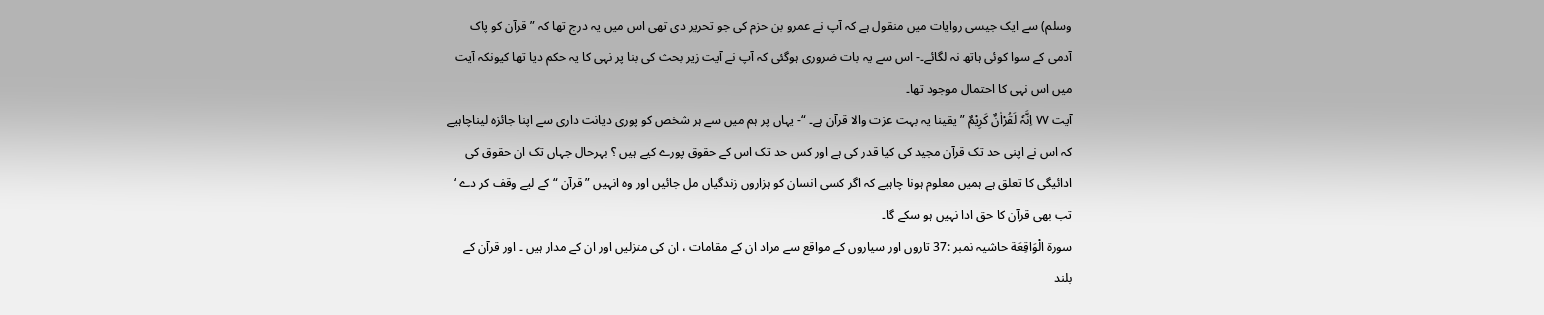وسلم) سے ایک جیسی روایات میں منقول ہے کہ آپ نے عمرو بن حزم کی جو تحریر دی تھی اس میں یہ درج تھا کہ ” قرآن کو پاک آدمی کے سوا کوئی ہاتھ نہ لگائے۔- اس سے یہ بات ضروری ہوگئی کہ آپ نے آیت زیر بحث کی بنا پر نہی کا یہ حکم دیا تھا کیونکہ آیت میں اس نہی کا احتمال موجود تھا۔
آیت ٧٧ اِنَّہٗ لَقُرْاٰنٌ کَرِیْمٌ ” یقینا یہ بہت عزت والا قرآن ہے۔ “- یہاں پر ہم میں سے ہر شخص کو پوری دیانت داری سے اپنا جائزہ لیناچاہیے کہ اس نے اپنی حد تک قرآن مجید کی کیا قدر کی ہے اور کس حد تک اس کے حقوق پورے کیے ہیں ؟ بہرحال جہاں تک ان حقوق کی ادائیگی کا تعلق ہے ہمیں معلوم ہونا چاہیے کہ اگر کسی انسان کو ہزاروں زندگیاں مل جائیں اور وہ انہیں ” قرآن “ کے لیے وقف کر دے ‘ تب بھی قرآن کا حق ادا نہیں ہو سکے گا۔
سورة الْوَاقِعَة حاشیہ نمبر :37 تاروں اور سیاروں کے مواقع سے مراد ان کے مقامات ، ان کی منزلیں اور ان کے مدار ہیں ۔ اور قرآن کے بلند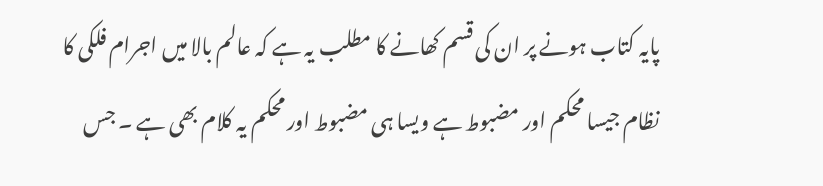پایہ کتاب ہونے پر ان کی قسم کھانے کا مطلب یہ ہے کہ عالم بالا میں اجرام فلکی کا نظام جیسا محکم اور مضبوط ہے ویسا ہی مضبوط اور محکم یہ کلام بھی ہے ۔ جس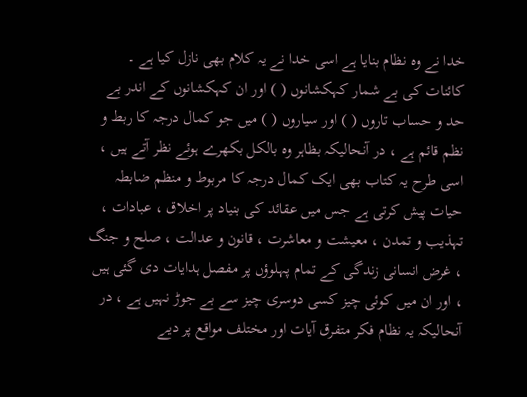خدا نے وہ نظام بنایا ہے اسی خدا نے یہ کلام بھی نازل کیا ہے ۔ کائنات کی بے شمار کہکشانوں ( ) اور ان کہکشانوں کے اندر بے حد و حساب تاروں ( ) اور سیاروں ( ) میں جو کمال درجہ کا ربط و نظم قائم ہے ، در آنحالیکہ بظاہر وہ بالکل بکھرے ہوئے نظر آتے ہیں ، اسی طرح یہ کتاب بھی ایک کمال درجہ کا مربوط و منظم ضابطہ حیات پیش کرتی ہے جس میں عقائد کی بنیاد پر اخلاق ، عبادات ، تہذیب و تمدن ، معیشت و معاشرت ، قانون و عدالت ، صلح و جنگ ، غرض انسانی زندگی کے تمام پہلوؤں پر مفصل ہدایات دی گئی ہیں ، اور ان میں کوئی چیز کسی دوسری چیز سے بے جوڑ نہیں ہے ، در آنحالیکہ یہ نظام فکر متفرق آیات اور مختلف مواقع پر دیے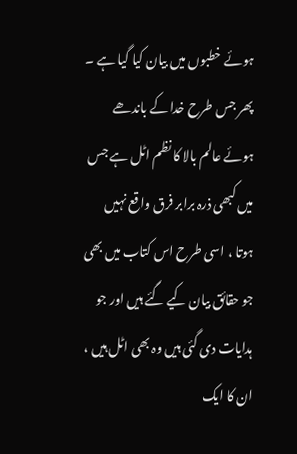ہوئے خطبوں میں بیان کیا گیا ہے ۔ پھر جس طرح خدا کے باندھے ہوئے عالم بالا کا نظم اٹل ہے جس میں کبھی ذرہ برابر فرق واقع نہیں ہوتا ، اسی طرح اس کتاب میں بھی جو حقائق بیان کیے گئے ہیں اور جو ہدایات دی گئی ہیں وہ بھی اٹل ہیں ، ان کا ایک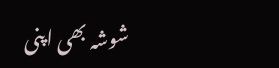شوشہ بھی اپنی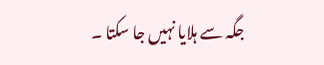جگہ سے ہلایا نہیں جا سکتا ۔